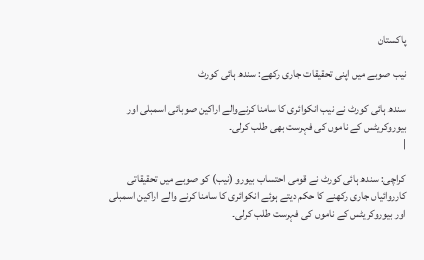پاکستان

نیب صوبے میں اپنی تحقیقات جاری رکھے: سندھ ہائی کورٹ

سندھ ہائی کورٹ نے نیب انکوائری کا سامنا کرنےوالے اراکین صوبائی اسمبلی اور بیوروکریٹس کے ناموں کی فہرست بھی طلب کرلی۔
|

کراچی: سندھ ہائی کورٹ نے قومی احتساب بیورو (نیب) کو صوبے میں تحقیقاتی کارروائیاں جاری رکھنے کا حکم دیتے ہوئے انکوائری کا سامنا کرنے والے اراکین اسمبلی اور بیوروکریٹس کے ناموں کی فہرست طلب کرلی۔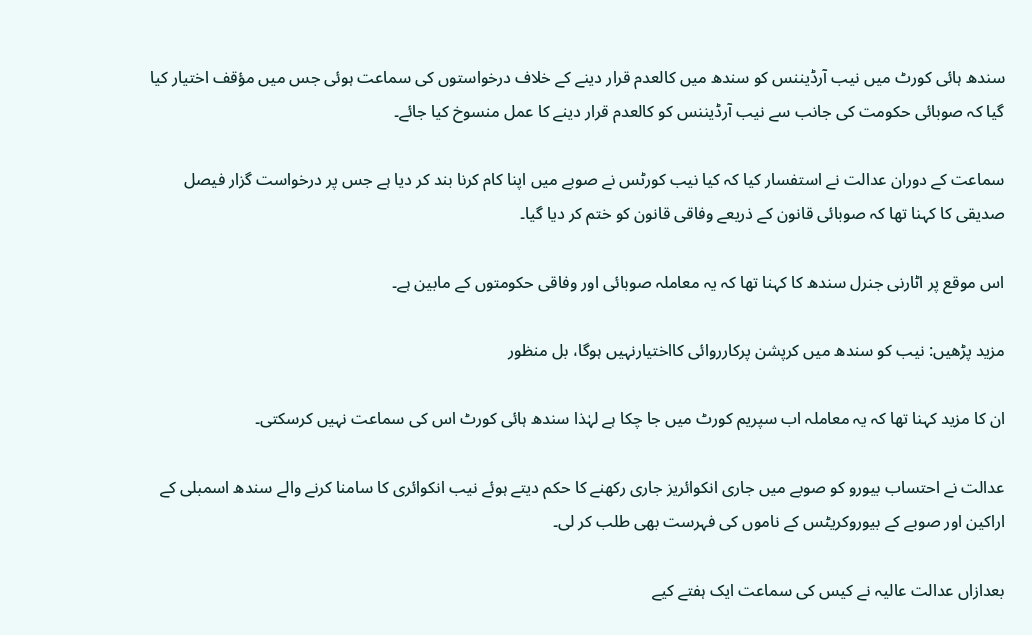سندھ ہائی کورٹ میں نیب آرڈیننس کو سندھ میں کالعدم قرار دینے کے خلاف درخواستوں کی سماعت ہوئی جس میں مؤقف اختیار کیا گیا کہ صوبائی حکومت کی جانب سے نیب آرڈیننس کو کالعدم قرار دینے کا عمل منسوخ کیا جائے۔

سماعت کے دوران عدالت نے استفسار کیا کہ کیا نیب کورٹس نے صوبے میں اپنا کام کرنا بند کر دیا ہے جس پر درخواست گزار فیصل صدیقی کا کہنا تھا کہ صوبائی قانون کے ذریعے وفاقی قانون کو ختم کر دیا گیا۔

اس موقع پر اٹارنی جنرل سندھ کا کہنا تھا کہ یہ معاملہ صوبائی اور وفاقی حکومتوں کے مابین ہے۔

مزید پڑھیں: نیب کو سندھ میں کرپشن پرکارروائی کااختیارنہیں ہوگا، بل منظور

ان کا مزید کہنا تھا کہ یہ معاملہ اب سپریم کورٹ میں جا چکا ہے لہٰذا سندھ ہائی کورٹ اس کی سماعت نہیں کرسکتی۔

عدالت نے احتساب بیورو کو صوبے میں جاری انکوائریز جاری رکھنے کا حکم دیتے ہوئے نیب انکوائری کا سامنا کرنے والے سندھ اسمبلی کے اراکین اور صوبے کے بیوروکریٹس کے ناموں کی فہرست بھی طلب کر لی۔

بعدازاں عدالت عالیہ نے کیس کی سماعت ایک ہفتے کیے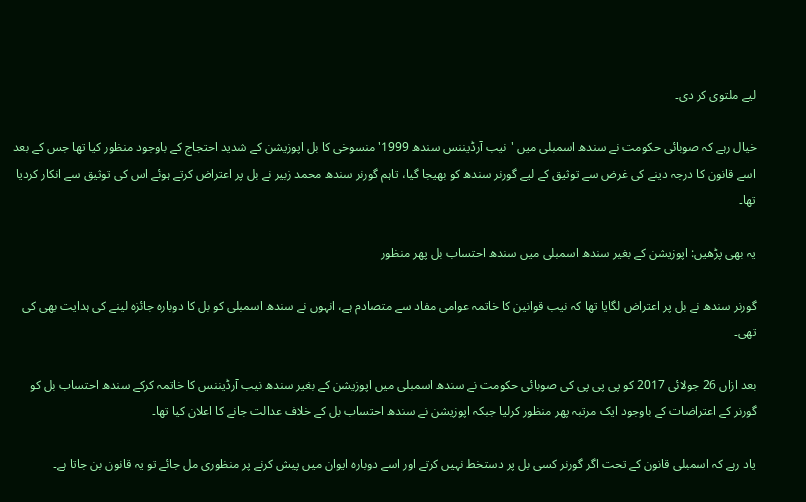لیے ملتوی کر دی۔

خیال رہے کہ صوبائی حکومت نے سندھ اسمبلی میں 'نیب آرڈیننس سندھ 1999' منسوخی کا بل اپوزیشن کے شدید احتجاج کے باوجود منظور کیا تھا جس کے بعد اسے قانون کا درجہ دینے کی غرض سے توثیق کے لیے گورنر سندھ کو بھیجا گیا، تاہم گورنر سندھ محمد زبیر نے بل پر اعتراض کرتے ہوئے اس کی توثیق سے انکار کردیا تھا۔

یہ بھی پڑھیں: اپوزیشن کے بغیر سندھ اسمبلی میں سندھ احتساب بل پھر منظور

گورنر سندھ نے بل پر اعتراض لگایا تھا کہ نیب قوانین کا خاتمہ عوامی مفاد سے متصادم ہے، انہوں نے سندھ اسمبلی کو بل کا دوبارہ جائزہ لینے کی ہدایت بھی کی تھی۔

بعد ازاں 26 جولائی 2017 کو پی پی پی کی صوبائی حکومت نے سندھ اسمبلی میں اپوزیشن کے بغیر سندھ نیب آرڈیننس کا خاتمہ کرکے سندھ احتساب بل کو گورنر کے اعتراضات کے باوجود ایک مرتبہ پھر منظور کرلیا جبکہ اپوزیشن نے سندھ احتساب بل کے خلاف عدالت جانے کا اعلان کیا تھا۔

یاد رہے کہ اسمبلی قانون کے تحت اگر گورنر کسی بل پر دستخط نہیں کرتے اور اسے دوبارہ ایوان میں پیش کرنے پر منظوری مل جائے تو یہ قانون بن جاتا ہے۔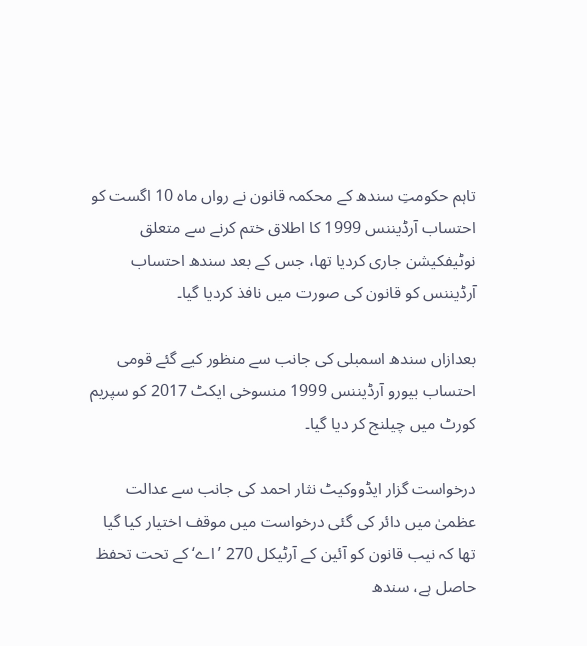تاہم حکومتِ سندھ کے محکمہ قانون نے رواں ماہ 10 اگست کو احتساب آرڈیننس 1999 کا اطلاق ختم کرنے سے متعلق نوٹیفکیشن جاری کردیا تھا، جس کے بعد سندھ احتساب آرڈیننس کو قانون کی صورت میں نافذ کردیا گیا۔

بعدازاں سندھ اسمبلی کی جانب سے منظور کیے گئے قومی احتساب بیورو آرڈیننس 1999 منسوخی ایکٹ 2017 کو سپریم کورٹ میں چیلنج کر دیا گیا۔

درخواست گزار ایڈووکیٹ نثار احمد کی جانب سے عدالت عظمیٰ میں دائر کی گئی درخواست میں موقف اختیار کیا گیا تھا کہ نیب قانون کو آئین کے آرٹیکل 270 ’اے‘ کے تحت تحفظ حاصل ہے، سندھ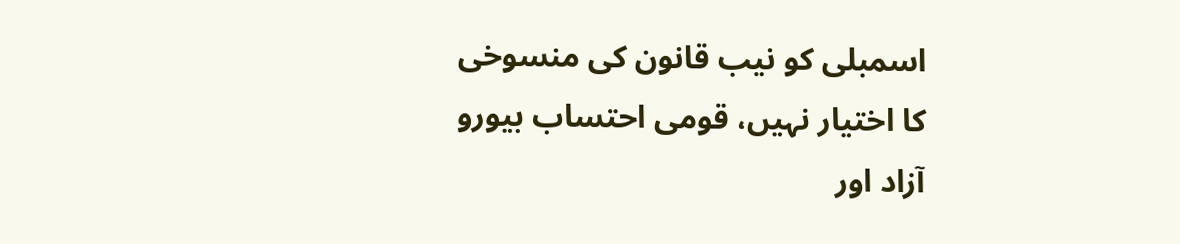اسمبلی کو نیب قانون کی منسوخی کا اختیار نہیں، قومی احتساب بیورو آزاد اور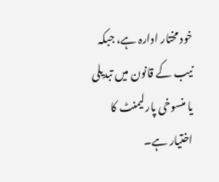خود مختار ادارہ ہے، جبکہ نیب کے قانون میں تبدیلی یا منسوخی پارلیمنٹ کا اختیار ہے۔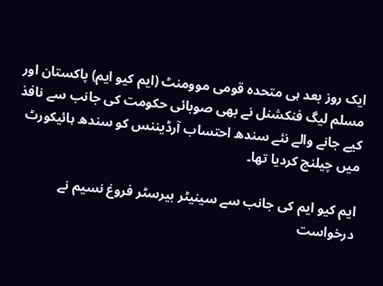ایک روز بعد ہی متحدہ قومی موومنٹ (ایم کیو ایم) پاکستان اور مسلم لیگ فنکشنل نے بھی صوبائی حکومت کی جانب سے نافذ کیے جانے والے نئے سندھ احتساب آرڈیننس کو سندھ ہائیکورٹ میں چیلنج کردیا تھا۔

ایم کیو ایم کی جانب سے سینیٹر بیرسٹر فروغ نسیم نے درخواست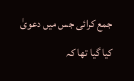جمع کرائی جس میں دعویٰ کیا گیا تھا کہ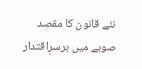نئے قانون کا مقصد صوبے میں برسرِاقتدار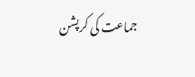جماعت کی کرپشن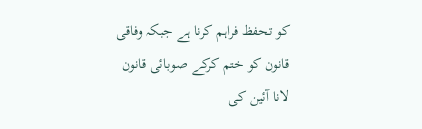کو تحفظ فراہم کرنا ہے جبکہ وفاقی قانون کو ختم کرکے صوبائی قانون لانا آئین کی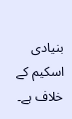بنیادی اسکیم کے خلاف ہے۔